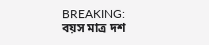BREAKING:
বয়স মাত্র দশ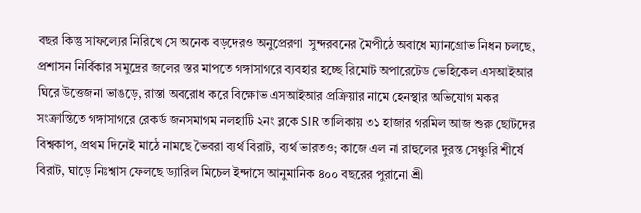বছর কিন্তু সাফল্যের নিরিখে সে অনেক বড়দেরও অনুপ্রেরণা  সুন্দরবনের মৈপীঠে অবাধে ম্যানগ্রোভ নিধন চলছে, প্রশাসন নির্বিকার সমুদ্রের জলের স্তর মাপতে গঙ্গাসাগরে ব্যবহার হচ্ছে রিমোট অপারেটেড ভেহিকেল এসআইআর ঘিরে উত্তেজনা ভাঙড়ে, রাস্তা অবরোধ করে বিক্ষোভ এসআইআর প্রক্রিয়ার নামে হেনস্থার অভিযোগ মকর সংক্রান্তিতে গঙ্গাসাগরে রেকর্ড জনসমাগম নলহাটি ২নং ব্লকে SIR তালিকায় ৩১ হাজার গরমিল আজ শুরু ছোটদের বিশ্বকাপ, প্রথম দিনেই মাঠে নামছে ভৈবরা ব্যর্থ বিরাট, ব্যর্থ ভারতও; কাজে এল না রাহুলের দুরন্ত সেঞ্চুরি শীর্ষে বিরাট, ঘাড়ে নিঃশ্বাস ফেলছে ড্যারিল মিচেল ইন্দাসে আনুমানিক ৪০০ বছরের পুরানো শ্রী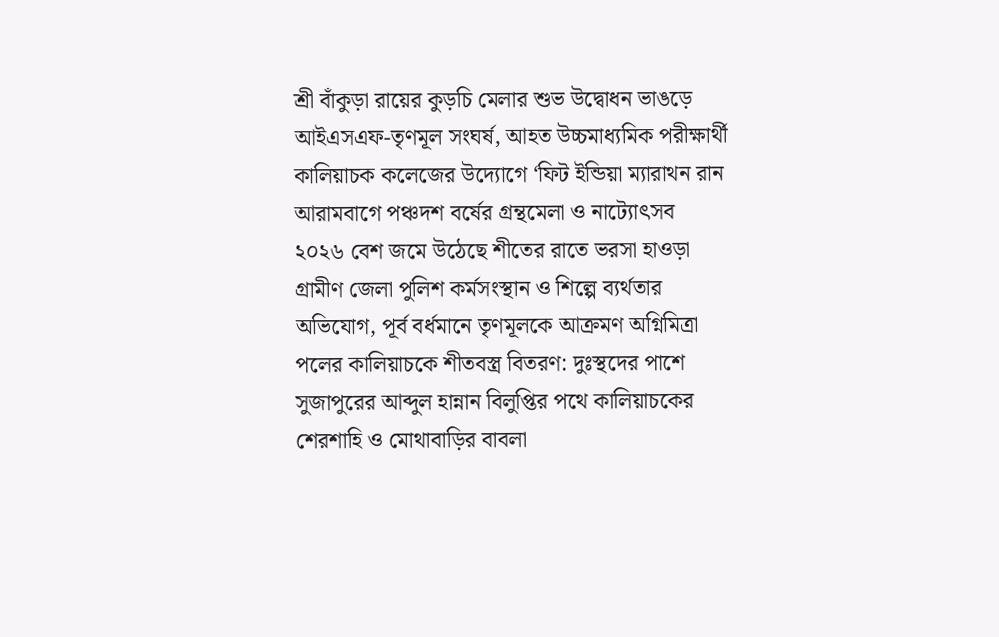শ্রী বাঁকুড়া রায়ের কুড়চি মেলার শুভ উদ্বোধন ভাঙড়ে আইএসএফ-তৃণমূল সংঘর্ষ, আহত উচ্চমাধ্যমিক পরীক্ষার্থী কালিয়াচক কলেজের উদ্যোগে ‘ফিট ইন্ডিয়া ম্যারাথন রান আরামবাগে পঞ্চদশ বর্ষের গ্রন্থমেলা ও নাট্যোৎসব ২০২৬ বেশ জমে উঠেছে শীতের রাতে ভরসা হাওড়া গ্রামীণ জেলা পুলিশ কর্মসংস্থান ও শিল্পে ব্যর্থতার অভিযোগ, পূর্ব বর্ধমানে তৃণমূলকে আক্রমণ অগ্নিমিত্রা পলের কালিয়াচকে শীতবস্ত্র বিতরণ: দুঃস্থদের পাশে সুজাপুরের আব্দুল হান্নান বিলুপ্তির পথে কালিয়াচকের শেরশাহি ও মোথাবাড়ির বাবলা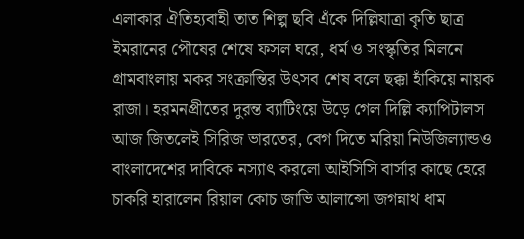এলাকার ঐতিহ্যবাহী তাত শিল্প ছবি এঁকে দিল্লিযাত্রা কৃতি ছাত্র ইমরানের পৌষের শেষে ফসল ঘরে, ধর্ম ও সংস্কৃতির মিলনে গ্রামবাংলায় মকর সংক্রান্তির উৎসব শেষ বলে ছক্কা হাঁকিয়ে নায়ক রাজা। হরমনপ্রীতের দুরন্ত ব্যাটিংয়ে উড়ে গেল দিল্লি ক্যাপিটালস আজ জিতলেই সিরিজ ভারতের, বেগ দিতে মরিয়া নিউজিল্যান্ডও বাংলাদেশের দাবিকে নস্যাৎ করলো আইসিসি বার্সার কাছে হেরে চাকরি হারালেন রিয়াল কোচ জাভি আলান্সো জগন্নাথ ধাম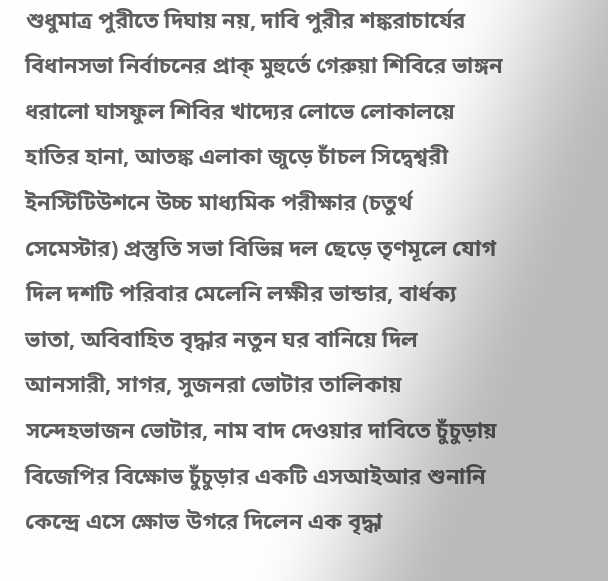শুধুমাত্র পুরীতে দিঘায় নয়, দাবি পুরীর শঙ্করাচার্যের বিধানসভা নির্বাচনের প্রাক্ মুহুর্তে গেরুয়া শিবিরে ভাঙ্গন ধরালো ঘাসফুল শিবির খাদ্যের লোভে লোকালয়ে হাতির হানা, আতঙ্ক এলাকা জুড়ে চাঁচল সিদ্বেশ্বরী ইনস্টিটিউশনে উচ্চ মাধ্যমিক পরীক্ষার (চতুর্থ সেমেস্টার) প্রস্তুতি সভা বিভিন্ন দল ছেড়ে তৃণমূলে যোগ দিল দশটি পরিবার মেলেনি লক্ষীর ভান্ডার, বার্ধক্য ভাতা, অবিবাহিত বৃদ্ধার নতুন ঘর বানিয়ে দিল আনসারী, সাগর, সুজনরা ভোটার তালিকায় সন্দেহভাজন ভোটার, নাম বাদ দেওয়ার দাবিতে চুঁচুড়ায় বিজেপির বিক্ষোভ চুঁচুড়ার একটি এসআইআর শুনানি কেন্দ্রে এসে ক্ষোভ উগরে দিলেন এক বৃদ্ধা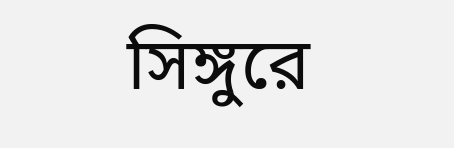সিঙ্গুরে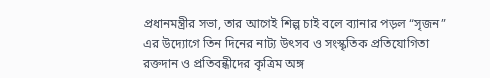প্রধানমন্ত্রীর সভা, তার আগেই শিল্প চাই বলে ব্যানার পড়ল “সৃজন” এর উদ্যোগে তিন দিনের নাট্য উৎসব ও সংস্কৃতিক প্রতিযোগিতা রক্তদান ও প্রতিবন্ধীদের কৃত্রিম অঙ্গ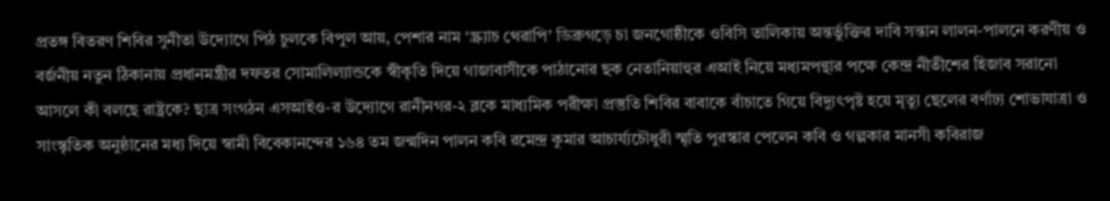প্রতঙ্গ বিতরণ শিবির সুনীতা উদ্যোগে পিঠ চুলকে বিপুল আয়, পেশার নাম ‘স্ক্র্যাচ থেরাপি’ ডিব্রুগড়ে চা জনগোষ্ঠীকে ওবিসি তালিকায় অন্তর্ভুক্তির দাবি সন্তান লালন-পালনে করণীয় ও বর্জনীয় নতুন ঠিকানায় প্রধানমন্ত্রীর দফতর সোমালিল্যান্ডকে স্বীকৃতি দিয়ে গাজাবাসীকে পাঠানোর ছক নেতানিয়াহুর এআই নিয়ে মধ্যমপন্থার পক্ষে কেন্দ্র নীতীশের হিজাব সরানো আসলে কী বলছে রাষ্ট্রকে? ছাত্র সংগঠন এসআইও-র উদ্যোগে রানীনগর-২ ব্লকে মাধ্যমিক পরীক্ষা প্রস্তুতি শিবির বাবাকে বাঁচাতে গিয়ে বিদ্যুৎপৃষ্ট হয়ে মৃত্যু ছেলের বর্ণাঢ্য শোভাযাত্রা ও সাংস্কৃতিক অনুষ্ঠানের মধ্য দিয়ে স্বামী বিবেকানন্দের ১৬৪ তম জন্মদিন পালন কবি রমেন্দ্র কুমার আচার্য্যচৌধুরী স্মৃতি পুরস্কার পেলেন কবি ও গল্পকার মানসী কবিরাজ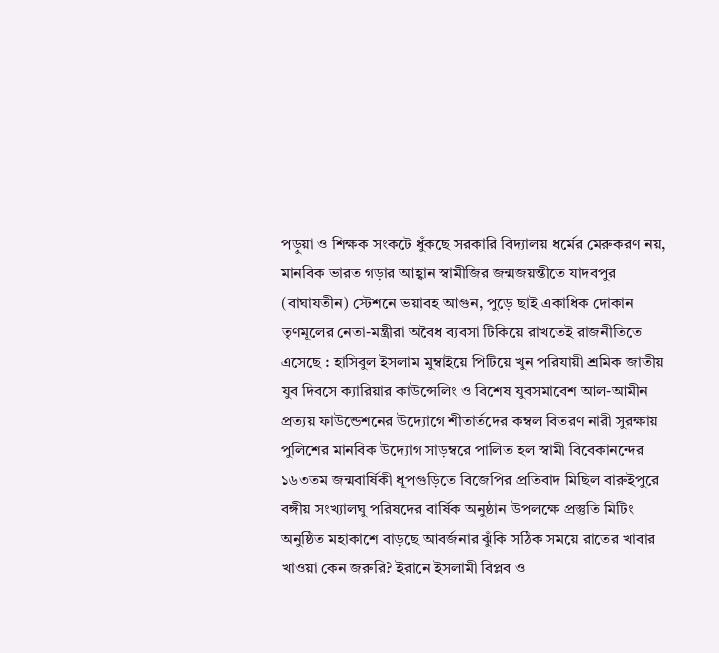পড়ুয়া ও শিক্ষক সংকটে ধুঁকছে সরকারি বিদ্যালয় ধর্মের মেরুকরণ নয়, মানবিক ভারত গড়ার আহ্বান স্বামীজির জন্মজয়ন্তীতে যাদবপুর (বাঘাযতীন) স্টেশনে ভয়াবহ আগুন, পুড়ে ছাই একাধিক দোকান তৃণমূলের নেতা-মন্ত্রীরা অবৈধ ব্যবসা টিকিয়ে রাখতেই রাজনীতিতে এসেছে : হাসিবুল ইসলাম মুম্বাইয়ে পিটিয়ে খুন পরিযায়ী শ্রমিক জাতীয় যুব দিবসে ক্যারিয়ার কাউন্সেলিং ও বিশেষ যুবসমাবেশ আল-আমীন প্রত্যয় ফাউন্ডেশনের উদ্যোগে শীতার্তদের কম্বল বিতরণ নারী সুরক্ষায় পুলিশের মানবিক উদ্যোগ সাড়ম্বরে পালিত হল স্বামী বিবেকানন্দের ১৬৩তম জন্মবার্ষিকী ধূপগুড়িতে বিজেপির প্রতিবাদ মিছিল বারুইপুরে বঙ্গীয় সংখ্যালঘু পরিষদের বার্ষিক অনুষ্ঠান উপলক্ষে প্রস্তুতি মিটিং অনুষ্ঠিত মহাকাশে বাড়ছে আবর্জনার ঝুঁকি সঠিক সময়ে রাতের খাবার খাওয়া কেন জরুরি? ইরানে ইসলামী বিপ্লব ও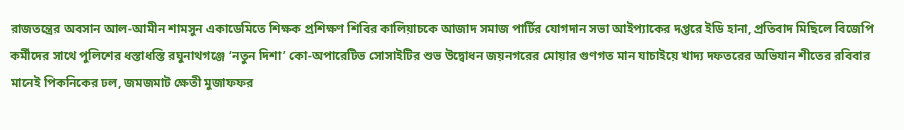রাজতন্ত্রের অবসান আল-আমীন শামসুন একাডেমিতে শিক্ষক প্রশিক্ষণ শিবির কালিয়াচকে আজাদ সমাজ পার্টির যোগদান সভা আইপ্যাকের দপ্তরে ইডি হানা, প্রতিবাদ মিছিলে বিজেপি কর্মীদের সাথে পুলিশের ধস্তাধস্তি রঘুনাথগঞ্জে ‘নতুন দিশা’ কো-অপারেটিভ সোসাইটির শুভ উদ্বোধন জয়নগরের মোয়ার গুণগত মান যাচাইয়ে খাদ্য দফতরের অভিযান শীতের রবিবার মানেই পিকনিকের ঢল, জমজমাট ক্ষেতী মুজাফফর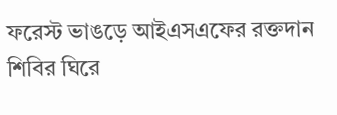ফরেস্ট ভাঙড়ে আইএসএফের রক্তদান শিবির ঘিরে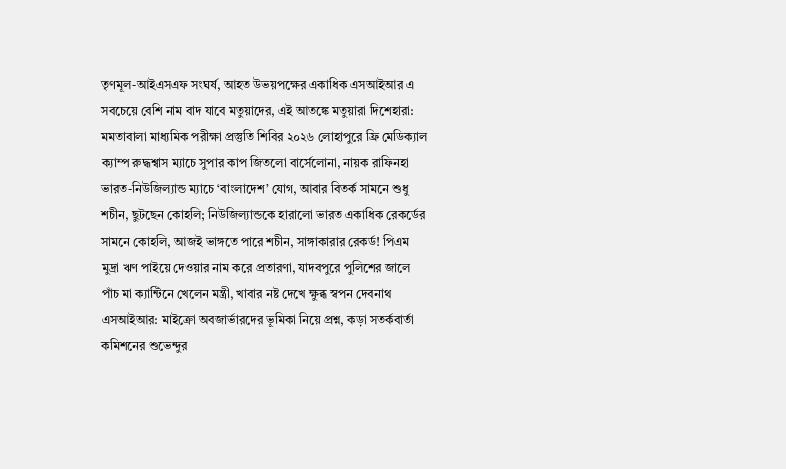তৃণমূল-আইএসএফ সংঘর্ষ, আহত উভয়পক্ষের একাধিক এসআইআর এ সবচেয়ে বেশি নাম বাদ যাবে মতুয়াদের, এই আতঙ্কে মতুয়ারা দিশেহারা: মমতাবালা মাধ্যমিক পরীক্ষা প্রস্তুতি শিবির ২০২৬ লোহাপুরে ফ্রি মেডিক্যাল ক্যাম্প রুদ্ধশ্বাস ম্যাচে সুপার কাপ জিতলো বার্সেলোনা, নায়ক রাফিনহা ভারত-নিউজিল্যান্ড ম্যাচে ‘বাংলাদেশ’ যোগ, আবার বিতর্ক সামনে শুধু শচীন, ছুটছেন কোহলি; নিউজিল্যান্ডকে হারালো ভারত একাধিক রেকর্ডের সামনে কোহলি, আজই ভাঙ্গতে পারে শচীন, সাঙ্গাকারার রেকর্ড! পিএম মুদ্রা ঋণ পাইয়ে দেওয়ার নাম করে প্রতারণা, যাদবপুরে পুলিশের জালে পাঁচ মা ক্যান্টিনে খেলেন মন্ত্রী, খাবার নষ্ট দেখে ক্ষুব্ধ স্বপন দেবনাথ এসআইআর: মাইক্রো অবজার্ভারদের ভূমিকা নিয়ে প্রশ্ন, কড়া সতর্কবার্তা কমিশনের শুভেন্দুর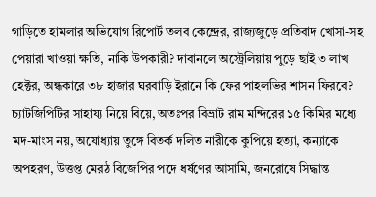গাড়িতে হামলার অভিযোগ রিপোর্ট তলব কেন্দ্রের, রাজ্যজুড়ে প্রতিবাদ খোসা-সহ পেয়ারা খাওয়া ক্ষতি, নাকি উপকারী? দাবানলে অস্ট্রেলিয়ায় পুড়ে ছাই ৩ লাখ হেক্টর, অন্ধকারে ৩৮ হাজার ঘরবাড়ি ইরানে কি ফের পাহলভির শাসন ফিরবে? চ্যাটজিপিটির সাহায্য নিয়ে বিয়ে, অতঃপর বিভ্রাট রাম মন্দিরের ১৫ কিমির মধ্যে মদ-মাংস নয়, অযোধ্যায় তুঙ্গে বিতর্ক দলিত নারীকে কুপিয়ে হত্যা, কন্যাকে অপহরণ, উত্তপ্ত মেরঠ বিজেপির পদে ধর্ষণের আসামি, জনরোষে সিদ্ধান্ত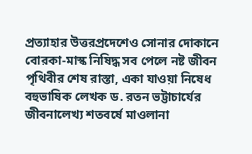প্রত্যাহার উত্তরপ্রদেশেও সোনার দোকানে বোরকা-মাস্ক নিষিদ্ধ সব পেলে নষ্ট জীবন পৃথিবীর শেষ রাস্তা, একা যাওয়া নিষেধ বহুভাষিক লেখক ড. রতন ভট্টাচার্যের জীবনালেখ্য শতবর্ষে মাওলানা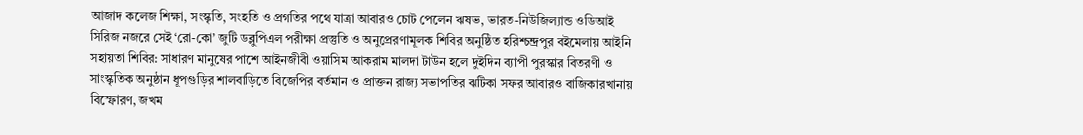আজাদ কলেজ শিক্ষা, সংস্কৃতি, সংহতি ও প্রগতির পথে যাত্রা আবারও চোট পেলেন ঋষভ, ভারত-নিউজিল্যান্ড ওডিআই সিরিজ নজরে সেই ‘রো-কো’ জুটি ডব্লুপিএল পরীক্ষা প্রস্তুতি ও অনুপ্রেরণামূলক শিবির অনুষ্ঠিত হরিশ্চন্দ্রপুর বইমেলায় আইনি সহায়তা শিবির: সাধারণ মানুষের পাশে আইনজীবী ওয়াসিম আকরাম মালদা টাউন হলে দুইদিন ব্যাপী পুরস্কার বিতরণী ও সাংস্কৃতিক অনুষ্ঠান ধূপগুড়ির শালবাড়িতে বিজেপির বর্তমান ও প্রাক্তন রাজ্য সভাপতির ঝটিকা সফর আবারও বাজিকারখানায় বিস্ফোরণ, জখম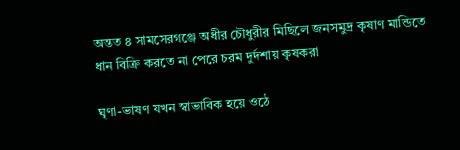অন্তত ৪ সামসেরগঞ্জে অধীর চৌধুরীর মিছিলে জনসমুদ্র কৃষাণ মান্ডিতে ধান বিক্রি করতে না পেরে চরম দুর্দশায় কৃষকরা

ঘৃণা-ভাষণ যখন স্বাভাবিক হয়ে ওঠে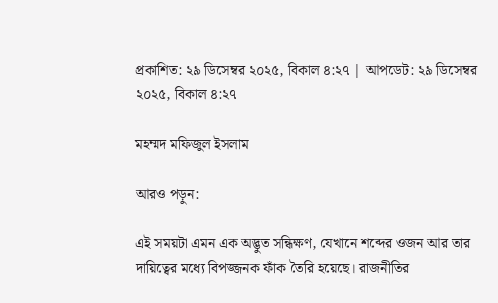প্রকাশিত: ২৯ ডিসেম্বর ২০২৫, বিকাল ৪:২৭ | আপডেট: ২৯ ডিসেম্বর ২০২৫, বিকাল ৪:২৭

মহম্মদ মফিজুল ইসলাম

আরও পড়ুন:

এই সময়টা এমন এক অদ্ভুত সন্ধিক্ষণ, যেখানে শব্দের ওজন আর তার দায়িত্বের মধ্যে বিপজ্জনক ফাঁক তৈরি হয়েছে। রাজনীতির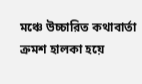মঞ্চে উচ্চারিত কথাবার্তা ক্রমশ হালকা হয়ে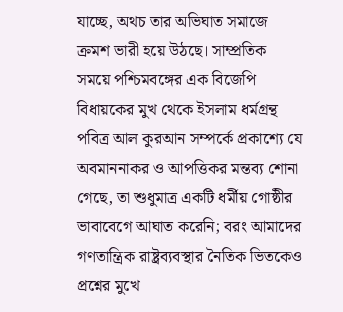যাচ্ছে, অথচ তার অভিঘাত সমাজে ক্রমশ ভারী হয়ে উঠছে। সাম্প্রতিক সময়ে পশ্চিমবঙ্গের এক বিজেপি বিধায়কের মুখ থেকে ইসলাম ধর্মগ্রন্থ পবিত্র আল কুরআন সম্পর্কে প্রকাশ্যে যে অবমাননাকর ও আপত্তিকর মন্তব্য শোনা গেছে, তা শুধুমাত্র একটি ধর্মীয় গোষ্ঠীর ভাবাবেগে আঘাত করেনি; বরং আমাদের গণতান্ত্রিক রাষ্ট্রব্যবস্থার নৈতিক ভিতকেও প্রশ্নের মুখে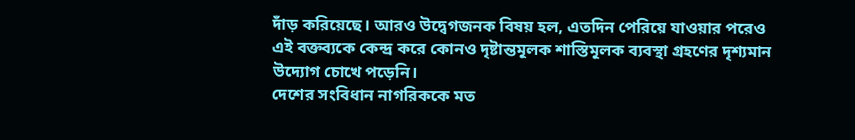দাঁড় করিয়েছে। আরও উদ্বেগজনক বিষয় হল, এতদিন পেরিয়ে যাওয়ার পরেও এই বক্তব্যকে কেন্দ্র করে কোনও দৃষ্টান্তমূলক শাস্তিমূলক ব্যবস্থা গ্রহণের দৃশ্যমান উদ্যোগ চোখে পড়েনি।
দেশের সংবিধান নাগরিককে মত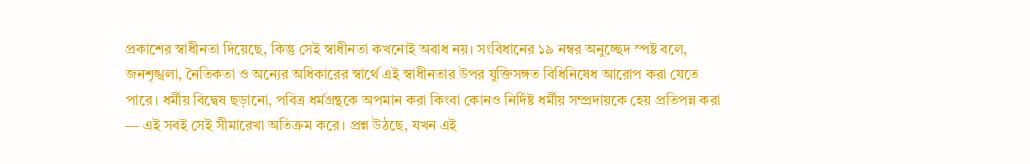প্রকাশের স্বাধীনতা দিয়েছে, কিন্তু সেই স্বাধীনতা কখনোই অবাধ নয়। সংবিধানের ১৯ নম্বর অনুচ্ছেদ স্পষ্ট বলে, জনশৃঙ্খলা, নৈতিকতা ও অন্যের অধিকারের স্বার্থে এই স্বাধীনতার উপর যুক্তিসঙ্গত বিধিনিষেধ আরোপ করা যেতে পারে। ধর্মীয় বিদ্বেষ ছড়ানো, পবিত্র ধর্মগ্রন্থকে অপমান করা কিংবা কোনও নির্দিষ্ট ধর্মীয় সম্প্রদায়কে হেয় প্রতিপন্ন করা — এই সবই সেই সীমারেখা অতিক্রম করে। প্রশ্ন উঠছে, যখন এই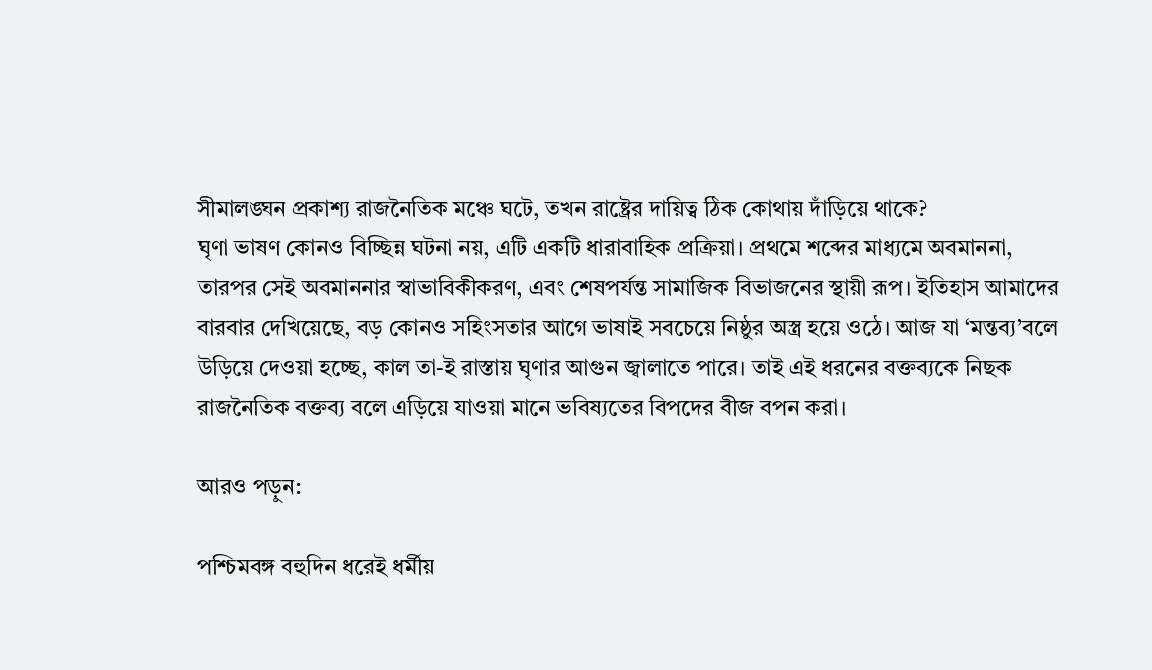সীমালঙ্ঘন প্রকাশ্য রাজনৈতিক মঞ্চে ঘটে, তখন রাষ্ট্রের দায়িত্ব ঠিক কোথায় দাঁড়িয়ে থাকে?
ঘৃণা ভাষণ কোনও বিচ্ছিন্ন ঘটনা নয়, এটি একটি ধারাবাহিক প্রক্রিয়া। প্রথমে শব্দের মাধ্যমে অবমাননা, তারপর সেই অবমাননার স্বাভাবিকীকরণ, এবং শেষপর্যন্ত সামাজিক বিভাজনের স্থায়ী রূপ। ইতিহাস আমাদের বারবার দেখিয়েছে, বড় কোনও সহিংসতার আগে ভাষাই সবচেয়ে নিষ্ঠুর অস্ত্র হয়ে ওঠে। আজ যা ‘মন্তব্য’বলে উড়িয়ে দেওয়া হচ্ছে, কাল তা-ই রাস্তায় ঘৃণার আগুন জ্বালাতে পারে। তাই এই ধরনের বক্তব্যকে নিছক রাজনৈতিক বক্তব্য বলে এড়িয়ে যাওয়া মানে ভবিষ্যতের বিপদের বীজ বপন করা।

আরও পড়ুন:

পশ্চিমবঙ্গ বহুদিন ধরেই ধর্মীয়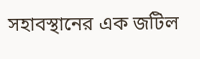সহাবস্থানের এক জটিল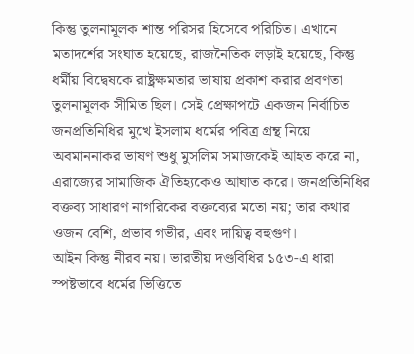কিন্তু তুলনামূলক শান্ত পরিসর হিসেবে পরিচিত। এখানে মতাদর্শের সংঘাত হয়েছে, রাজনৈতিক লড়াই হয়েছে, কিন্তু ধর্মীয় বিদ্বেষকে রাষ্ট্রক্ষমতার ভাষায় প্রকাশ করার প্রবণতা তুলনামূলক সীমিত ছিল। সেই প্রেক্ষাপটে একজন নির্বাচিত জনপ্রতিনিধির মুখে ইসলাম ধর্মের পবিত্র গ্রন্থ নিয়ে অবমাননাকর ভাষণ শুধু মুসলিম সমাজকেই আহত করে না, এরাজ্যের সামাজিক ঐতিহ্যকেও আঘাত করে। জনপ্রতিনিধির বক্তব্য সাধারণ নাগরিকের বক্তব্যের মতো নয়; তার কথার ওজন বেশি, প্রভাব গভীর, এবং দায়িত্ব বহুগুণ।
আইন কিন্তু নীরব নয়। ভারতীয় দণ্ডবিধির ১৫৩-এ ধারা স্পষ্টভাবে ধর্মের ভিত্তিতে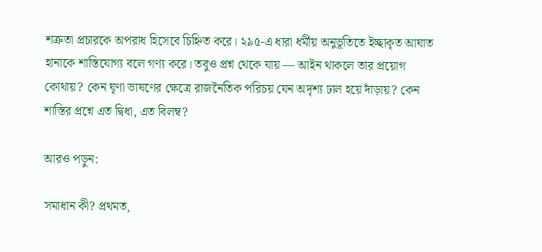শত্রুতা প্রচারকে অপরাধ হিসেবে চিহ্নিত করে। ২৯৫-এ ধারা ধর্মীয় অনুভূতিতে ইচ্ছাকৃত আঘাত হানাকে শাস্তিযোগ্য বলে গণ্য করে। তবুও প্রশ্ন থেকে যায় — আইন থাকলে তার প্রয়োগ কোথায়? কেন ঘৃণা ভাষণের ক্ষেত্রে রাজনৈতিক পরিচয় যেন অদৃশ্য ঢাল হয়ে দাঁড়ায়? কেন শাস্তির প্রশ্নে এত দ্বিধা, এত বিলম্ব?

আরও পড়ুন:

সমাধান কী? প্রথমত,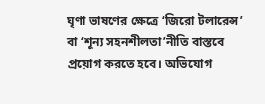ঘৃণা ভাষণের ক্ষেত্রে ‘জিরো টলারেন্স’ বা ‘শূন্য সহনশীলতা’নীতি বাস্তবে প্রয়োগ করতে হবে। অভিযোগ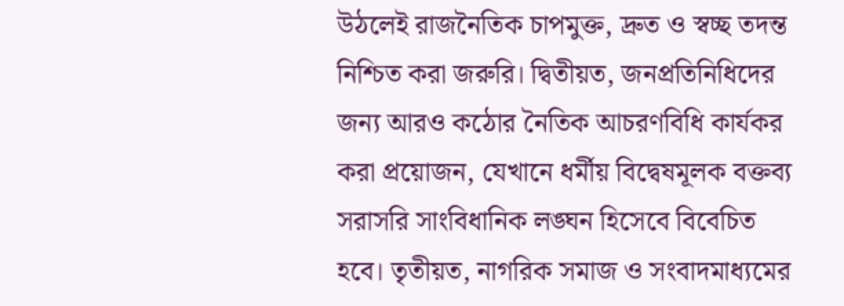উঠলেই রাজনৈতিক চাপমুক্ত, দ্রুত ও স্বচ্ছ তদন্ত নিশ্চিত করা জরুরি। দ্বিতীয়ত, জনপ্রতিনিধিদের জন্য আরও কঠোর নৈতিক আচরণবিধি কার্যকর করা প্রয়োজন, যেখানে ধর্মীয় বিদ্বেষমূলক বক্তব্য সরাসরি সাংবিধানিক লঙ্ঘন হিসেবে বিবেচিত হবে। তৃতীয়ত, নাগরিক সমাজ ও সংবাদমাধ্যমের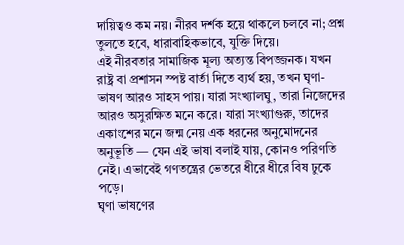দায়িত্বও কম নয়। নীরব দর্শক হয়ে থাকলে চলবে না; প্রশ্ন তুলতে হবে, ধারাবাহিকভাবে, যুক্তি দিয়ে।
এই নীরবতার সামাজিক মূল্য অত্যন্ত বিপজ্জনক। যখন রাষ্ট্র বা প্রশাসন স্পষ্ট বার্তা দিতে ব্যর্থ হয়, তখন ঘৃণা-ভাষণ আরও সাহস পায়। যারা সংখ্যালঘু, তারা নিজেদের আরও অসুরক্ষিত মনে করে। যারা সংখ্যাগুরু, তাদের একাংশের মনে জন্ম নেয় এক ধরনের অনুমোদনের অনুভূতি — যেন এই ভাষা বলাই যায়, কোনও পরিণতি নেই। এভাবেই গণতন্ত্রের ভেতরে ধীরে ধীরে বিষ ঢুকে পড়ে।
ঘৃণা ভাষণের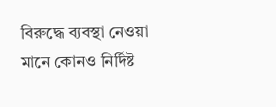বিরুদ্ধে ব্যবস্থা নেওয়া মানে কোনও নির্দিষ্ট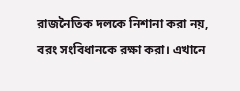রাজনৈতিক দলকে নিশানা করা নয়, বরং সংবিধানকে রক্ষা করা। এখানে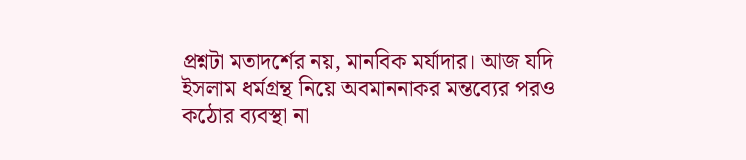প্রশ্নটা মতাদর্শের নয়, মানবিক মর্যাদার। আজ যদি ইসলাম ধর্মগ্রন্থ নিয়ে অবমাননাকর মন্তব্যের পরও কঠোর ব্যবস্থা না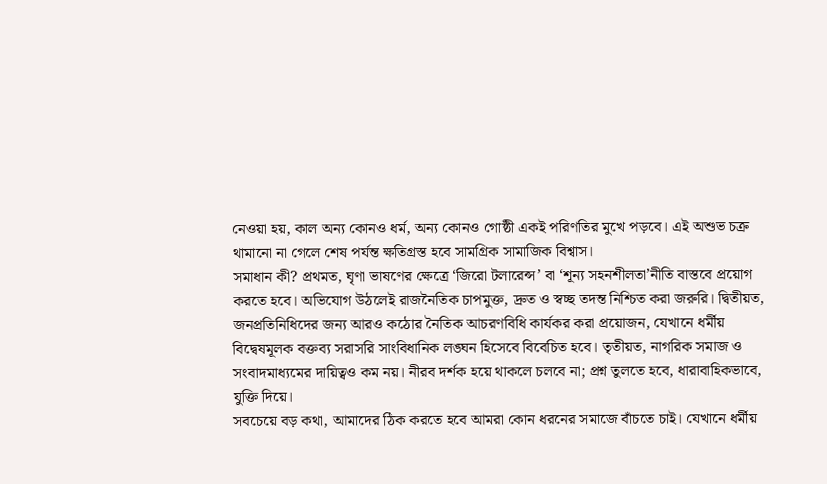নেওয়া হয়, কাল অন্য কোনও ধর্ম, অন্য কোনও গোষ্ঠী একই পরিণতির মুখে পড়বে। এই অশুভ চক্র থামানো না গেলে শেষ পর্যন্ত ক্ষতিগ্রস্ত হবে সামগ্রিক সামাজিক বিশ্বাস।
সমাধান কী? প্রথমত, ঘৃণা ভাষণের ক্ষেত্রে ‘জিরো টলারেন্স’ বা ‘শূন্য সহনশীলতা’নীতি বাস্তবে প্রয়োগ করতে হবে। অভিযোগ উঠলেই রাজনৈতিক চাপমুক্ত, দ্রুত ও স্বচ্ছ তদন্ত নিশ্চিত করা জরুরি। দ্বিতীয়ত, জনপ্রতিনিধিদের জন্য আরও কঠোর নৈতিক আচরণবিধি কার্যকর করা প্রয়োজন, যেখানে ধর্মীয় বিদ্বেষমূলক বক্তব্য সরাসরি সাংবিধানিক লঙ্ঘন হিসেবে বিবেচিত হবে। তৃতীয়ত, নাগরিক সমাজ ও সংবাদমাধ্যমের দায়িত্বও কম নয়। নীরব দর্শক হয়ে থাকলে চলবে না; প্রশ্ন তুলতে হবে, ধারাবাহিকভাবে, যুক্তি দিয়ে।
সবচেয়ে বড় কথা, আমাদের ঠিক করতে হবে আমরা কোন ধরনের সমাজে বাঁচতে চাই। যেখানে ধর্মীয়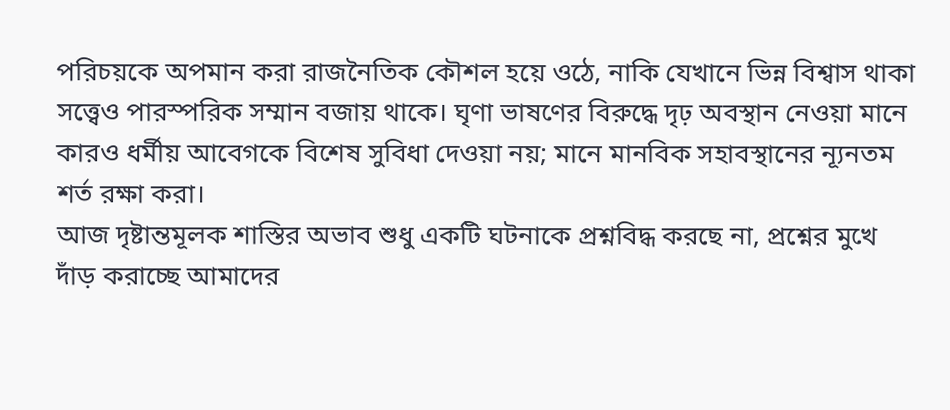পরিচয়কে অপমান করা রাজনৈতিক কৌশল হয়ে ওঠে, নাকি যেখানে ভিন্ন বিশ্বাস থাকা সত্ত্বেও পারস্পরিক সম্মান বজায় থাকে। ঘৃণা ভাষণের বিরুদ্ধে দৃঢ় অবস্থান নেওয়া মানে কারও ধর্মীয় আবেগকে বিশেষ সুবিধা দেওয়া নয়; মানে মানবিক সহাবস্থানের ন্যূনতম শর্ত রক্ষা করা।
আজ দৃষ্টান্তমূলক শাস্তির অভাব শুধু একটি ঘটনাকে প্রশ্নবিদ্ধ করছে না, প্রশ্নের মুখে দাঁড় করাচ্ছে আমাদের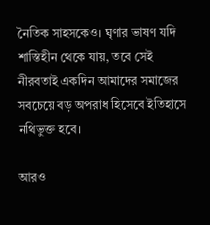নৈতিক সাহসকেও। ঘৃণার ভাষণ যদি শাস্তিহীন থেকে যায়, তবে সেই নীরবতাই একদিন আমাদের সমাজের সবচেয়ে বড় অপরাধ হিসেবে ইতিহাসে নথিভুক্ত হবে।

আরও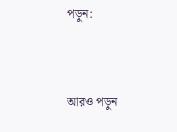পড়ুন:



আরও পড়ুন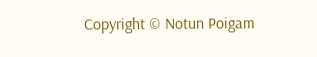Copyright © Notun Poigam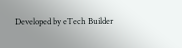Developed by eTech Builder